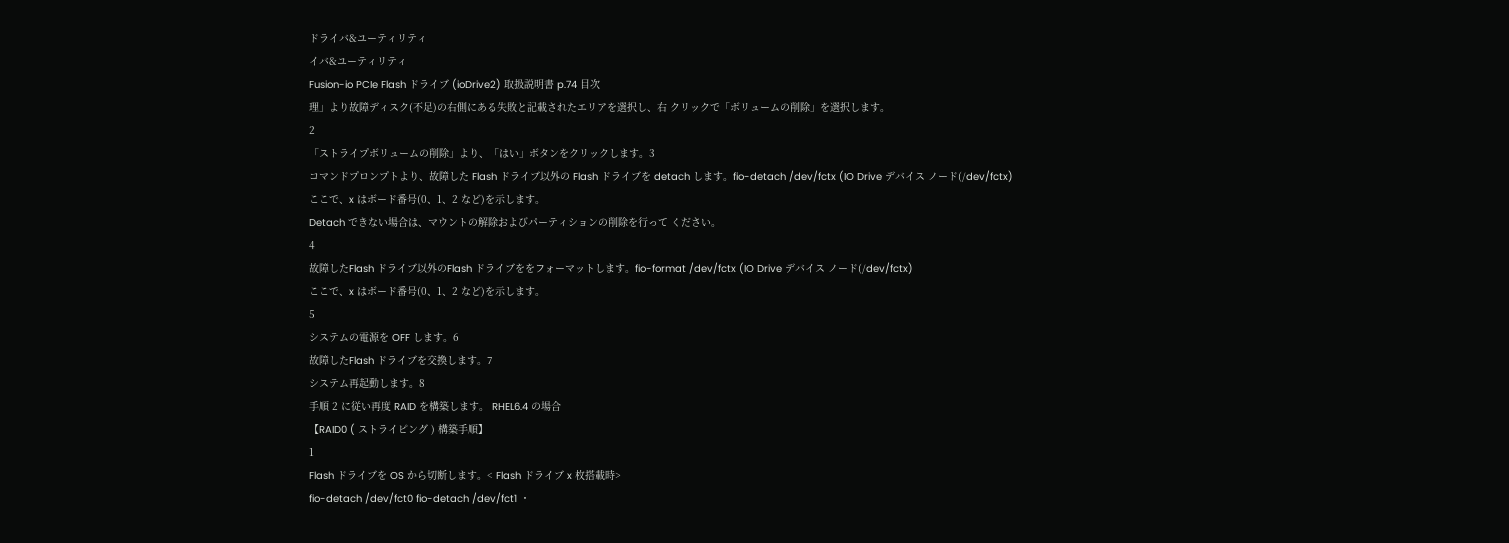ドライバ&ユーティリティ
イバ&ユーティリティ
Fusion-io PCIe Flash ドライブ (ioDrive2) 取扱説明書 p.74 目次
理」より故障ディスク(不足)の右側にある失敗と記載されたエリアを選択し、右 クリックで「ボリュームの削除」を選択します。
2
「ストライプボリュームの削除」より、「はい」ボタンをクリックします。3
コマンドプロンプトより、故障した Flash ドライブ以外の Flash ドライブを detach します。fio-detach /dev/fctx (IO Drive デバイス ノード(/dev/fctx)
ここで、x はボード番号(0、1、2 など)を示します。
Detach できない場合は、マウントの解除およびパーティションの削除を行って ください。
4
故障したFlash ドライブ以外のFlash ドライブををフォーマットします。fio-format /dev/fctx (IO Drive デバイス ノード(/dev/fctx)
ここで、x はボード番号(0、1、2 など)を示します。
5
システムの電源を OFF します。6
故障したFlash ドライブを交換します。7
システム再起動します。8
手順 2 に従い再度 RAID を構築します。 RHEL6.4 の場合
【RAID0 ( ストライピング ) 構築手順】
1
Flash ドライブを OS から切断します。< Flash ドライブ x 枚搭載時>
fio-detach /dev/fct0 fio-detach /dev/fct1 ・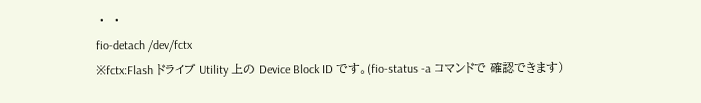・ ・
fio-detach /dev/fctx
※fctx:Flash ドライブ Utility 上の Device Block ID です。(fio-status -a コマンドで 確認できます)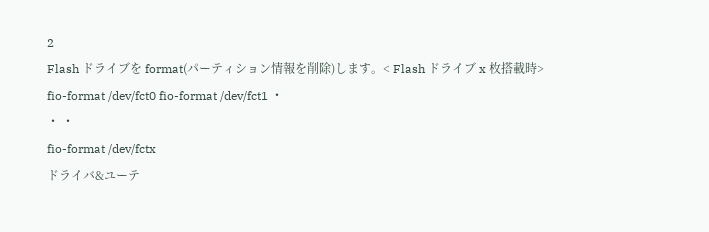2
Flash ドライブを format(パーティション情報を削除)します。< Flash ドライブ x 枚搭載時>
fio-format /dev/fct0 fio-format /dev/fct1 ・
・ ・
fio-format /dev/fctx
ドライバ&ユーテ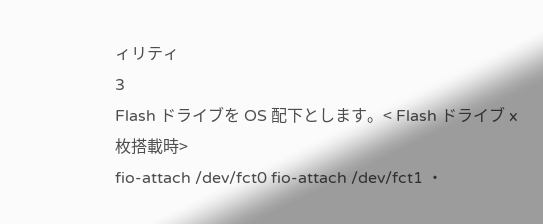ィリティ
3
Flash ドライブを OS 配下とします。< Flash ドライブ x 枚搭載時>
fio-attach /dev/fct0 fio-attach /dev/fct1 ・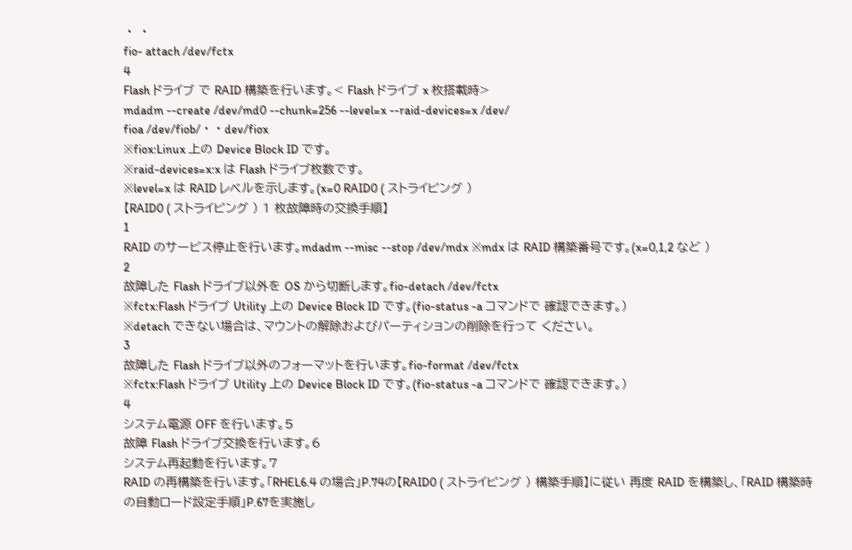・ ・
fio- attach /dev/fctx
4
Flash ドライブ で RAID 構築を行います。< Flash ドライブ x 枚搭載時>
mdadm --create /dev/md0 --chunk=256 --level=x --raid-devices=x /dev/
fioa /dev/fiob/・・dev/fiox
※fiox:Linux 上の Device Block ID です。
※raid-devices=x:x は Flash ドライブ枚数です。
※level=x は RAID レベルを示します。(x=0 RAID0 ( ストライピング )
【RAID0 ( ストライピング ) 1 枚故障時の交換手順】
1
RAID のサービス停止を行います。mdadm --misc --stop /dev/mdx ※mdx は RAID 構築番号です。(x=0,1,2 など )
2
故障した Flash ドライブ以外を OS から切断します。fio-detach /dev/fctx
※fctx:Flash ドライブ Utility 上の Device Block ID です。(fio-status -a コマンドで 確認できます。)
※detach できない場合は、マウントの解除およびパーティションの削除を行って ください。
3
故障した Flash ドライブ以外のフォーマットを行います。fio-format /dev/fctx
※fctx:Flash ドライブ Utility 上の Device Block ID です。(fio-status -a コマンドで 確認できます。)
4
システム電源 OFF を行います。5
故障 Flash ドライブ交換を行います。6
システム再起動を行います。7
RAID の再構築を行います。「RHEL6.4 の場合」P.74の【RAID0 ( ストライピング ) 構築手順】に従い 再度 RAID を構築し、「RAID 構築時の自動ロード設定手順」P.67を実施し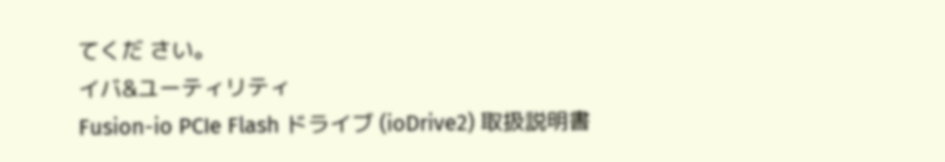てくだ さい。
イバ&ユーティリティ
Fusion-io PCIe Flash ドライブ (ioDrive2) 取扱説明書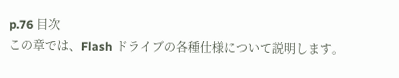p.76 目次
この章では、Flash ドライブの各種仕様について説明します。